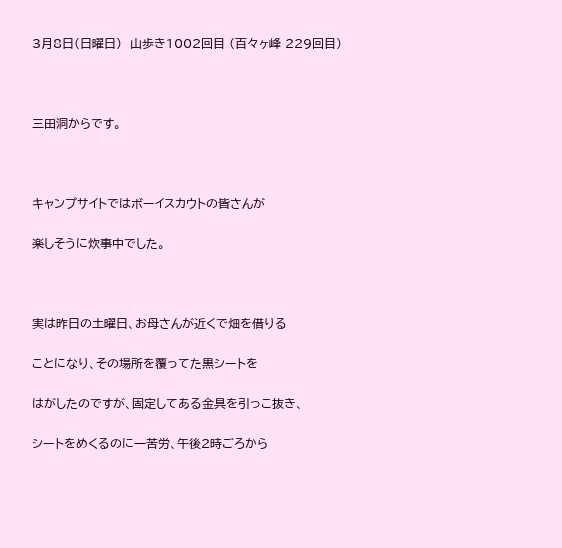3月8日(日曜日)  山歩き1002回目 (百々ヶ峰 229回目)



三田洞からです。



キャンプサイトではボーイスカウトの皆さんが

楽しそうに炊事中でした。



実は昨日の土曜日、お母さんが近くで畑を借りる

ことになり、その場所を覆ってた黒シートを

はがしたのですが、固定してある金具を引っこ抜き、

シートをめくるのに一苦労、午後2時ごろから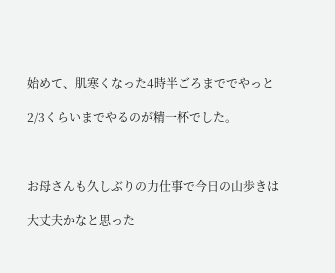始めて、肌寒くなった4時半ごろまででやっと

2/3くらいまでやるのが精一杯でした。



お母さんも久しぶりの力仕事で今日の山歩きは

大丈夫かなと思った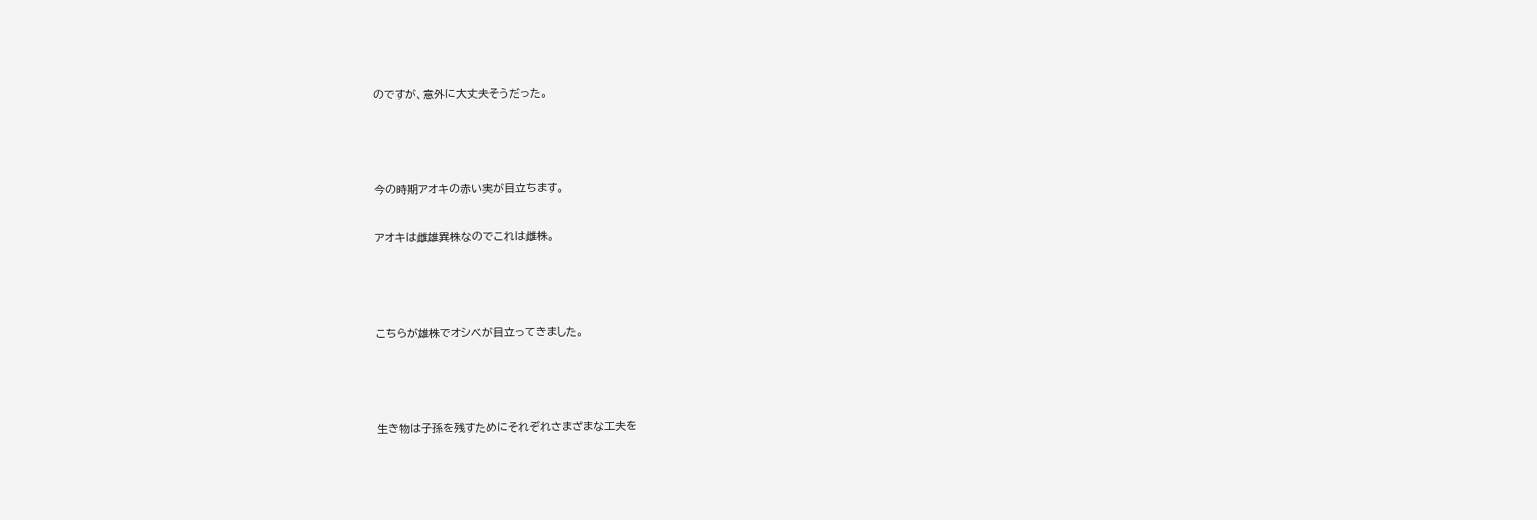のですが、意外に大丈夫そうだった。



今の時期アオキの赤い実が目立ちます。

アオキは雌雄異株なのでこれは雌株。



こちらが雄株でオシベが目立ってきました。



生き物は子孫を残すためにそれぞれさまざまな工夫を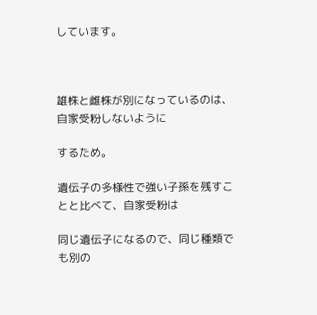しています。



雄株と雌株が別になっているのは、自家受粉しないように

するため。

遺伝子の多様性で強い子孫を残すことと比べて、自家受粉は

同じ遺伝子になるので、同じ種類でも別の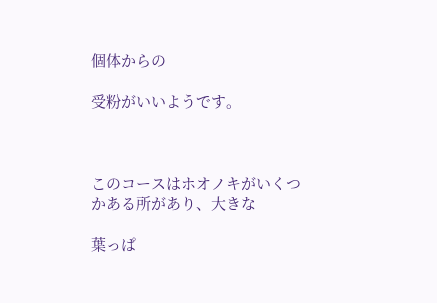個体からの

受粉がいいようです。



このコースはホオノキがいくつかある所があり、大きな

葉っぱ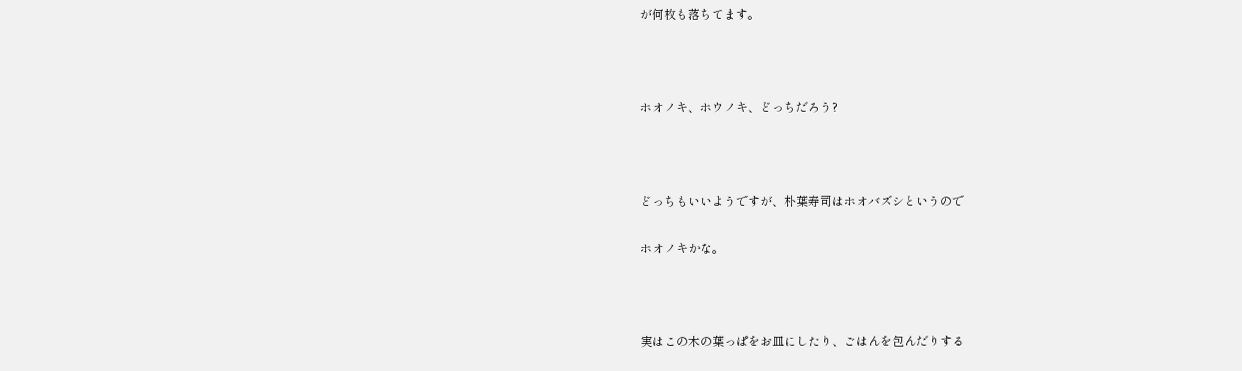が何枚も落ちてます。



ホオノキ、ホウノキ、どっちだろう?



どっちもいいようですが、朴葉寿司はホオバズシというので

ホオノキかな。



実はこの木の葉っぱをお皿にしたり、ごはんを包んだりする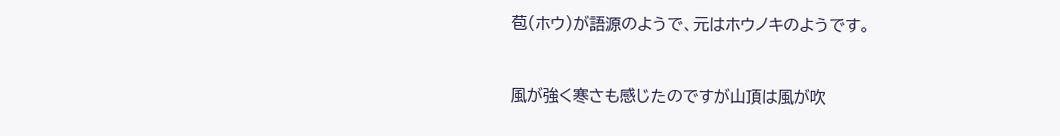苞(ホウ)が語源のようで、元はホウノキのようです。



風が強く寒さも感じたのですが山頂は風が吹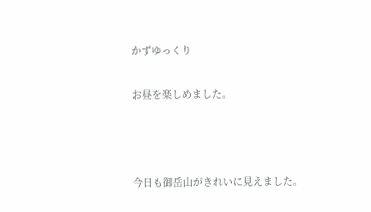かずゆっくり

お昼を楽しめました。



今日も御岳山がきれいに見えました。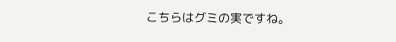こちらはグミの実ですね。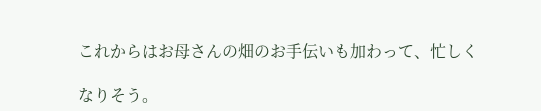これからはお母さんの畑のお手伝いも加わって、忙しく

なりそう。